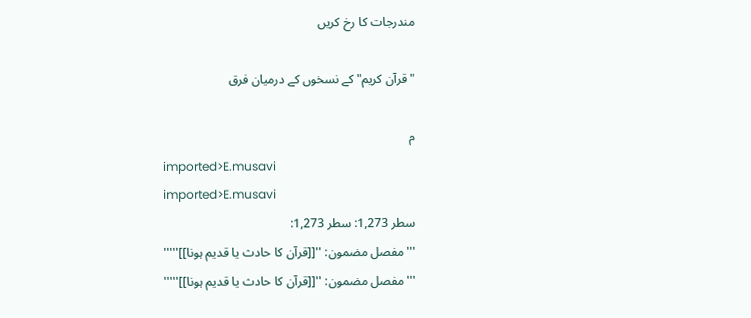مندرجات کا رخ کریں

"قرآن کریم" کے نسخوں کے درمیان فرق

م
imported>E.musavi
imported>E.musavi
سطر 1,273: سطر 1,273:
'''مفصل مضمون: ''[[قرآن کا حادث یا قدیم ہونا]]'''''
'''مفصل مضمون: ''[[قرآن کا حادث یا قدیم ہونا]]'''''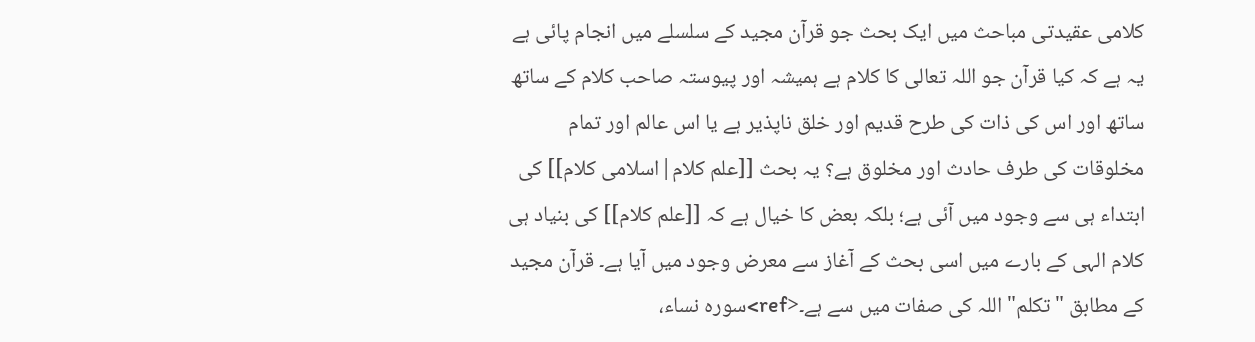کلامی عقیدتی مباحث میں ایک بحث جو قرآن مجید کے سلسلے میں انجام پائی ہے یہ ہے کہ کیا قرآن جو اللہ تعالی کا کلام ہے ہمیشہ اور پیوستہ صاحب کلام کے ساتھ ساتھ اور اس کی ذات کی طرح قدیم اور خلق ناپذیر ہے یا اس عالم اور تمام مخلوقات کی طرف حادث اور مخلوق ہے؟ یہ بحث [[علم کلام|اسلامی کلام]] کی ابتداء ہی سے وجود میں آئی ہے؛ بلکہ بعض کا خیال ہے کہ [[علم کلام]] کی بنیاد ہی کلام الہی کے بارے میں اسی بحث کے آغاز سے معرض وجود میں آیا ہے۔ قرآن مجید کے مطابق "تکلم" اللہ کی صفات میں سے ہے۔<ref>سورہ نساء،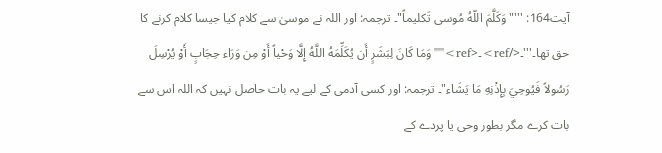آیت164: '''"وَكَلَّمَ اللّهُ مُوسى تَكليماً"۔ ترجمہ: اور اللہ نے موسیٰ سے کلام کیا جیسا کلام کرنے کا حق تھا۔'''۔</ref>۔<ref>'''"وَمَا كَانَ لِبَشَرٍ أَن يُكَلِّمَهُ اللَّهُ إِلَّا وَحْياً أَوْ مِن وَرَاء حِجَابٍ أَوْ يُرْسِلَ رَسُولاً فَيُوحِيَ بِإِذْنِهِ مَا يَشَاء"۔ ترجمہ: اور کسی آدمی کے لیے یہ بات حاصل نہیں کہ اللہ اس سے بات کرے مگر بطور وحی یا پردے کے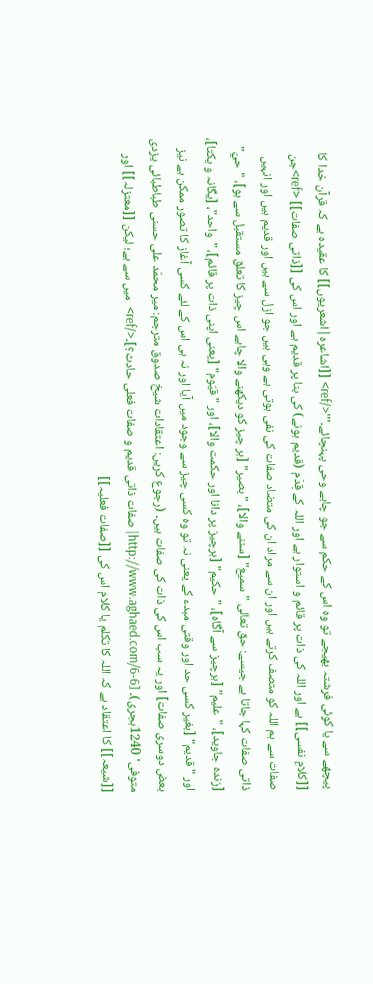پیچھے سے یا کوئی فرشتہ بھیجے تو وہ اس کے حکم سے جو چاہے وحی پہنچائے۔'''</ref> [[اشاعرہ|اشعریوں]] کا عقیدہ ہے کہ قرآن خدا کا [[کلامِ نفسی]] ہے اور اللہ کی ذات پر قائم و استوار ہے اور اللہ کے قِدَم (قدیم ہونے) کی بنا پر قدیم ہے اور اس کی [[ذاتی صفات]] <ref>جن صفات سے ہم اللہ کو متصف کرتے ہیں اور ان سے مراد ان کی متضاد صفات کی نفی ہوتی ہے وہی ہیں جو ازل سے ہیں اور قدیم ہیں اور انہیں ذاتی صفات کہا جاتا ہے جیسے: حق تعالى "سميع" [سننے والا]، "بصير" [ہر چیز کو دیکھنے والا چاہے اس چیز کا تعلق مستقبل سے ہو]، "حيّ" [زندہ جاوید]، "عليم" [ہرچيز سے آگاہ]، "حكيم" [ہرچیز پر دانا اور حکمت والا]، اور "قيّوم" [یعنی اپنی ذات پر قائم]، "واحد"، [یگانہ و یکتا]، اور "قديم" [بغیر کسی حد اور وقتی مبدء کے یعنی نہ تو وہ کسی چیز سے وجود میں آیا اور نہ ہی اس کے لئے کسی آغاز کا تصور ممکن ہے نیز بعض دوسری صفات] اور یہ سب اس کی ذات کی صفات ہیں۔ (رجوع کریں: اعتقادات شيخ صدوق مترجم: میر محمّد علی حسنی طباطبائی یزدی متوفی' 1240ہجری)۔ [http://www.aghaed.com/6-6| صفات ذاتی قدیم و صفات فعلی حادث؟]۔</ref>  میں سے ہے؛ لیکن [[معتزلہ]] اور [[شیعہ]] کا اعتقاد ہے کہ اللہ کا تکلم یا کلام اس کی [[صفات فعلیہ]]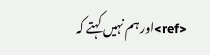<ref>اور ہم نہیں کہتے کہ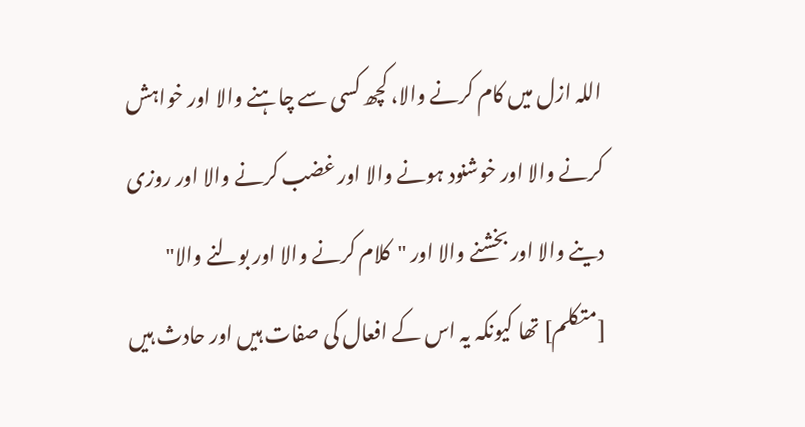اللہ ازل میں کام کرنے والا، کچھ کسی سے چاہنے والا اور خواہش کرنے والا اور خوشنود ہونے والا اور غضب کرنے والا اور روزی دینے والا اور بخشنے والا اور "کلام کرنے والا اور بولنے والا" [متکلم] تھا کیونکہ یہ اس کے افعال کی صفات ہیں اور حادث ہیں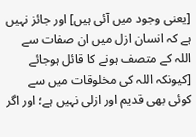[یعنی وجود میں آئی ہیں] اور جائز نہیں ہے کہ انسان ازل میں ان صفات سے اللہ کے متصف ہونے کا قائل ہوجائے [کیونکہ اللہ کی مخلوقات میں سے کوئی بھی قدیم اور ازلی نہیں ہے؛ اور اگر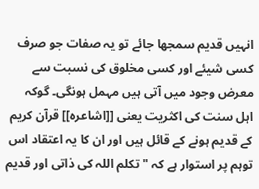انہیں قدیم سمجھا جائے تو یہ صفات جو صرف کسی شیئے اور کسی مخلوق کی نسبت سے معرض وجود میں آتی ہیں مہمل ہونگی۔ گوکہ اہل سنت کی اکثریت یعنی [[اشاعرہ]] قرآن کریم کے قدیم ہونے کے قائل ہیں اور ان کا یہ اعتقاد اس توہم پر استوار ہے کہ "تکلم اللہ کی ذاتی اور قدیم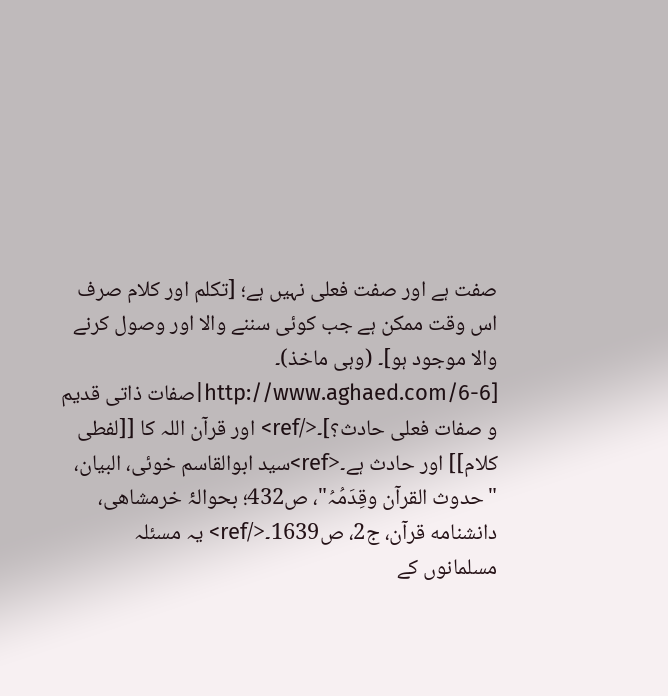صفت ہے اور صفت فعلی نہيں ہے؛ [تکلم اور کلام صرف اس وقت ممکن ہے جب کوئی سننے والا اور وصول کرنے والا موجود ہو]۔ (وہی ماخذ)۔ [http://www.aghaed.com/6-6|صفات ذاتی قدیم و صفات فعلی حادث؟]۔</ref> اور قرآن اللہ کا [[لفطی کلام]] اور حادث ہے۔<ref>سید ابوالقاسم خوئی، البیان، "حدوث القرآن وقِدَمُہُ"، ص432؛ بحوالۂ خرمشاهی، دانشنامه قرآن، ج2، ص1639۔</ref> یہ مسئلہ مسلمانوں کے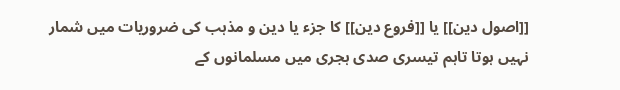[[اصول دین]] یا [[فروع دین]] کا جزء یا دین و مذہب کی ضروریات میں شمار نہیں ہوتا تاہم تیسری صدی ہجری میں مسلمانوں کے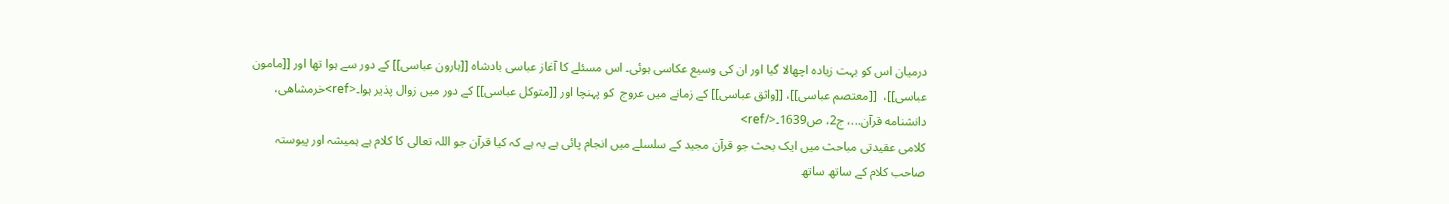درمیان اس کو بہت زيادہ اچھالا گیا اور ان کی وسیع عکاسی ہوئی۔ اس مسئلے کا آغاز عباسی بادشاہ [[ہارون عباسی]] کے دور سے ہوا تھا اور [[مامون عباسی]]،  [[معتصم عباسی]]، [[واثق عباسی]] کے زمانے میں عروج  کو پہنچا اور [[متوکل عباسی]] کے دور میں زوال پذیر ہوا۔<ref>خرمشاهی، دانشنامه قرآن...، ج2، ص1639۔</ref>
کلامی عقیدتی مباحث میں ایک بحث جو قرآن مجید کے سلسلے میں انجام پائی ہے یہ ہے کہ کیا قرآن جو اللہ تعالی کا کلام ہے ہمیشہ اور پیوستہ صاحب کلام کے ساتھ ساتھ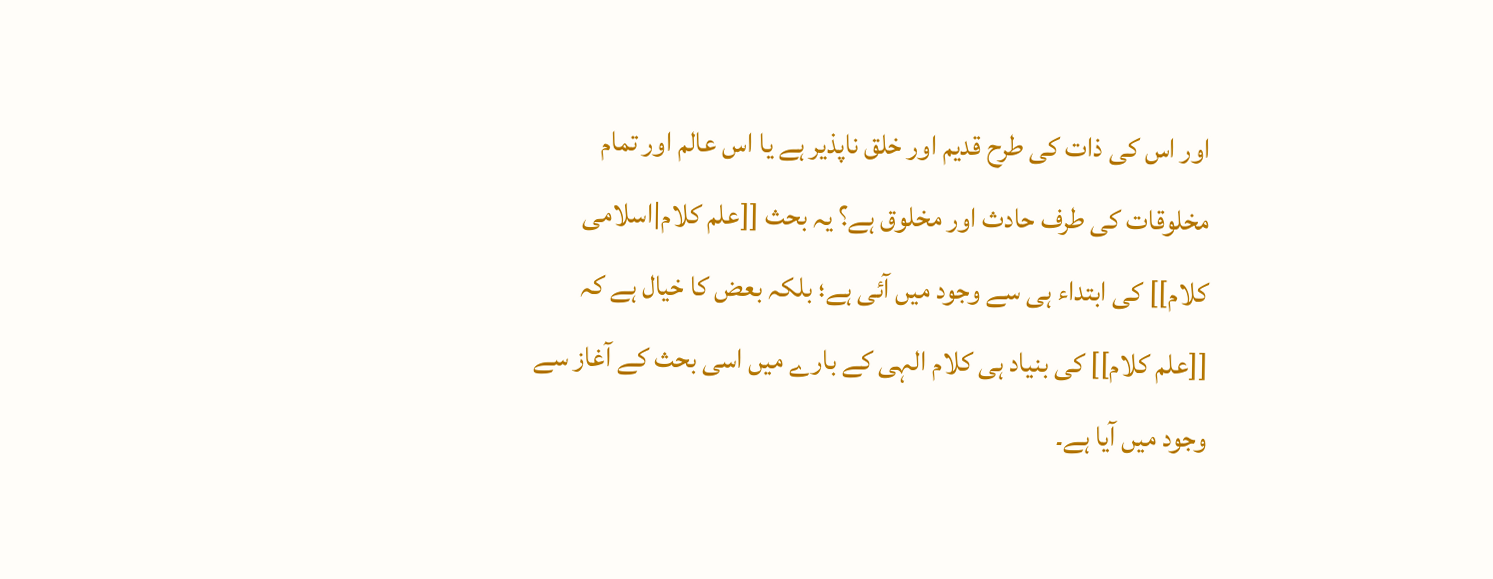اور اس کی ذات کی طرح قدیم اور خلق ناپذیر ہے یا اس عالم اور تمام مخلوقات کی طرف حادث اور مخلوق ہے؟ یہ بحث [[علم کلام|اسلامی کلام]] کی ابتداء ہی سے وجود میں آئی ہے؛ بلکہ بعض کا خیال ہے کہ [[علم کلام]] کی بنیاد ہی کلام الہی کے بارے میں اسی بحث کے آغاز سے وجود میں آیا ہے۔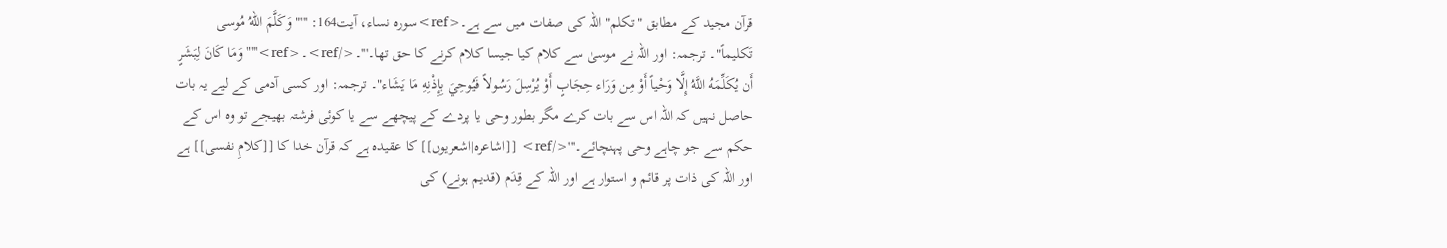قرآن مجید کے مطابق "تکلم" اللہ کی صفات میں سے ہے۔<ref>سورہ نساء، آیت164: '''"وَكَلَّمَ اللّهُ مُوسى تَكليماً"۔ ترجمہ: اور اللہ نے موسیٰ سے کلام کیا جیسا کلام کرنے کا حق تھا۔'''۔</ref>۔<ref>'''"وَمَا كَانَ لِبَشَرٍ أَن يُكَلِّمَهُ اللَّهُ إِلَّا وَحْياً أَوْ مِن وَرَاء حِجَابٍ أَوْ يُرْسِلَ رَسُولاً فَيُوحِيَ بِإِذْنِهِ مَا يَشَاء"۔ ترجمہ: اور کسی آدمی کے لیے یہ بات حاصل نہیں کہ اللہ اس سے بات کرے مگر بطور وحی یا پردے کے پیچھے سے یا کوئی فرشتہ بھیجے تو وہ اس کے حکم سے جو چاہے وحی پہنچائے۔'''</ref> [[اشاعرہ|اشعریوں]] کا عقیدہ ہے کہ قرآن خدا کا [[کلامِ نفسی]] ہے اور اللہ کی ذات پر قائم و استوار ہے اور اللہ کے قِدَم (قدیم ہونے) کی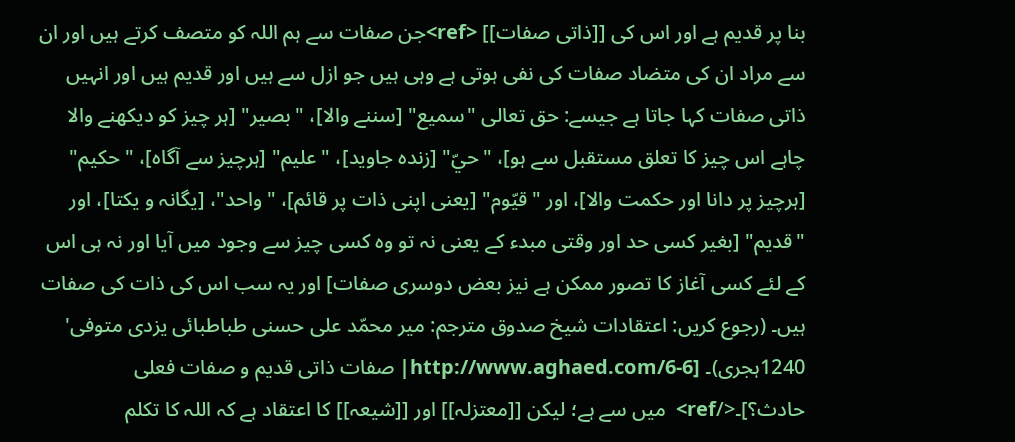بنا پر قدیم ہے اور اس کی [[ذاتی صفات]] <ref>جن صفات سے ہم اللہ کو متصف کرتے ہیں اور ان سے مراد ان کی متضاد صفات کی نفی ہوتی ہے وہی ہیں جو ازل سے ہیں اور قدیم ہیں اور انہیں ذاتی صفات کہا جاتا ہے جیسے: حق تعالى "سميع" [سننے والا]، "بصير" [ہر چیز کو دیکھنے والا چاہے اس چیز کا تعلق مستقبل سے ہو]، "حيّ" [زندہ جاوید]، "عليم" [ہرچيز سے آگاہ]، "حكيم" [ہرچیز پر دانا اور حکمت والا]، اور "قيّوم" [یعنی اپنی ذات پر قائم]، "واحد"، [یگانہ و یکتا]، اور "قديم" [بغیر کسی حد اور وقتی مبدء کے یعنی نہ تو وہ کسی چیز سے وجود میں آیا اور نہ ہی اس کے لئے کسی آغاز کا تصور ممکن ہے نیز بعض دوسری صفات] اور یہ سب اس کی ذات کی صفات ہیں۔ (رجوع کریں: اعتقادات شيخ صدوق مترجم: میر محمّد علی حسنی طباطبائی یزدی متوفی' 1240ہجری)۔ [http://www.aghaed.com/6-6| صفات ذاتی قدیم و صفات فعلی حادث؟]۔</ref>  میں سے ہے؛ لیکن [[معتزلہ]] اور [[شیعہ]] کا اعتقاد ہے کہ اللہ کا تکلم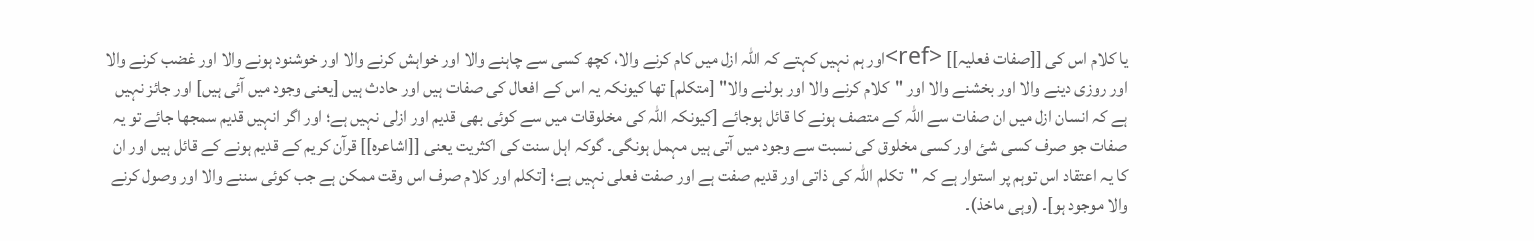یا کلام اس کی [[صفات فعلیہ]] <ref>اور ہم نہیں کہتے کہ اللہ ازل میں کام کرنے والا، کچھ کسی سے چاہنے والا اور خواہش کرنے والا اور خوشنود ہونے والا اور غضب کرنے والا اور روزی دینے والا اور بخشنے والا اور "کلام کرنے والا اور بولنے والا" [متکلم] تھا کیونکہ یہ اس کے افعال کی صفات ہیں اور حادث ہیں [یعنی وجود میں آئی ہیں] اور جائز نہیں ہے کہ انسان ازل میں ان صفات سے اللہ کے متصف ہونے کا قائل ہوجائے [کیونکہ اللہ کی مخلوقات میں سے کوئی بھی قدیم اور ازلی نہیں ہے؛ اور اگر انہیں قدیم سمجھا جائے تو یہ صفات جو صرف کسی شئ اور کسی مخلوق کی نسبت سے وجود میں آتی ہیں مہمل ہونگی۔ گوکہ اہل سنت کی اکثریت یعنی [[اشاعرہ]] قرآن کریم کے قدیم ہونے کے قائل ہیں اور ان کا یہ اعتقاد اس توہم پر استوار ہے کہ "تکلم اللہ کی ذاتی اور قدیم صفت ہے اور صفت فعلی نہيں ہے؛ [تکلم اور کلام صرف اس وقت ممکن ہے جب کوئی سننے والا اور وصول کرنے والا موجود ہو]۔ (وہی ماخذ)۔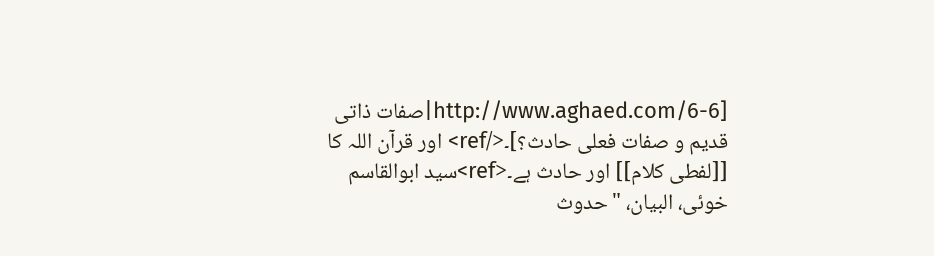[http://www.aghaed.com/6-6|صفات ذاتی قدیم و صفات فعلی حادث؟]۔</ref> اور قرآن اللہ کا [[لفطی کلام]] اور حادث ہے۔<ref>سید ابوالقاسم خوئی، البیان، "حدوث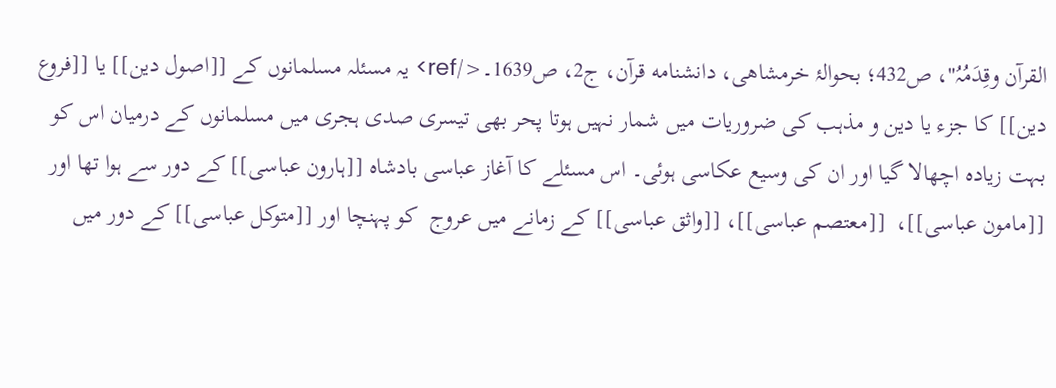القرآن وقِدَمُہُ"، ص432؛ بحوالۂ خرمشاهی، دانشنامه قرآن، ج2، ص1639۔</ref> یہ مسئلہ مسلمانوں کے [[اصول دین]] یا [[فروع دین]] کا جزء یا دین و مذہب کی ضروریات میں شمار نہیں ہوتا پحر بھی تیسری صدی ہجری میں مسلمانوں کے درمیان اس کو بہت زيادہ اچھالا گیا اور ان کی وسیع عکاسی ہوئی۔ اس مسئلے کا آغاز عباسی بادشاہ [[ہارون عباسی]] کے دور سے ہوا تھا اور [[مامون عباسی]]،  [[معتصم عباسی]]، [[واثق عباسی]] کے زمانے میں عروج  کو پہنچا اور [[متوکل عباسی]] کے دور میں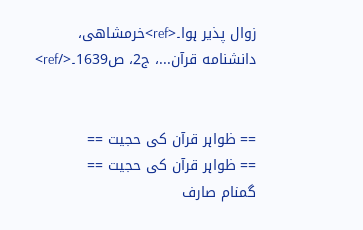زوال پذیر ہوا۔<ref>خرمشاهی، دانشنامه قرآن...، ج2، ص1639۔</ref>


== ظواہر قرآن کی حجیت ==
== ظواہر قرآن کی حجیت ==
گمنام صارف